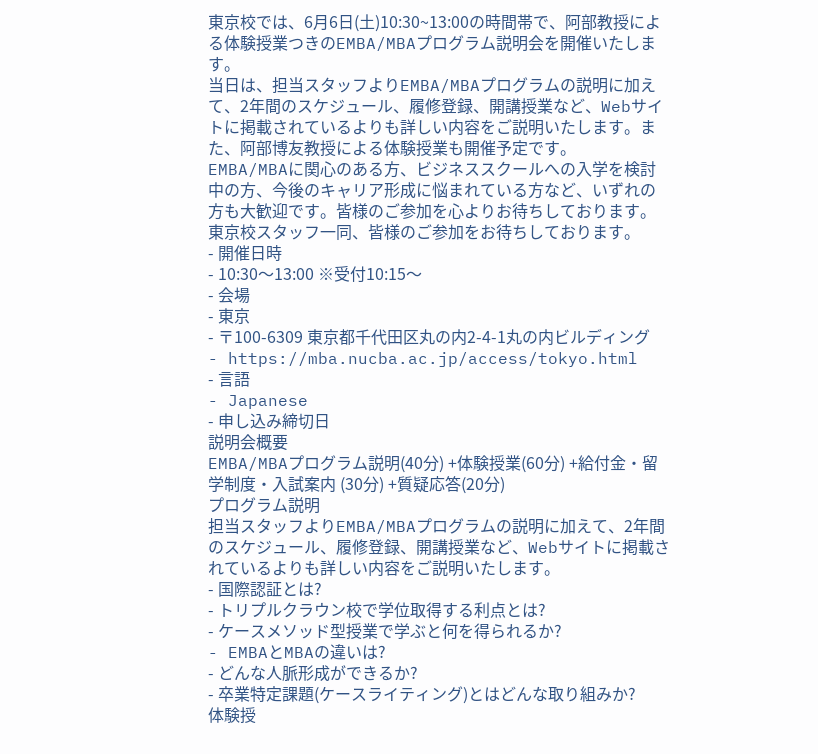東京校では、6月6日(土)10:30~13:00の時間帯で、阿部教授による体験授業つきのEMBA/MBAプログラム説明会を開催いたします。
当日は、担当スタッフよりEMBA/MBAプログラムの説明に加えて、2年間のスケジュール、履修登録、開講授業など、Webサイトに掲載されているよりも詳しい内容をご説明いたします。また、阿部博友教授による体験授業も開催予定です。
EMBA/MBAに関心のある方、ビジネススクールへの入学を検討中の方、今後のキャリア形成に悩まれている方など、いずれの方も大歓迎です。皆様のご参加を心よりお待ちしております。
東京校スタッフ一同、皆様のご参加をお待ちしております。
- 開催日時
- 10:30〜13:00 ※受付10:15〜
- 会場
- 東京
- 〒100-6309 東京都千代田区丸の内2-4-1丸の内ビルディング
- https://mba.nucba.ac.jp/access/tokyo.html
- 言語
- Japanese
- 申し込み締切日
説明会概要
EMBA/MBAプログラム説明(40分) +体験授業(60分) +給付金・留学制度・入試案内 (30分) +質疑応答(20分)
プログラム説明
担当スタッフよりEMBA/MBAプログラムの説明に加えて、2年間のスケジュール、履修登録、開講授業など、Webサイトに掲載されているよりも詳しい内容をご説明いたします。
- 国際認証とは?
- トリプルクラウン校で学位取得する利点とは?
- ケースメソッド型授業で学ぶと何を得られるか?
- EMBAとMBAの違いは?
- どんな人脈形成ができるか?
- 卒業特定課題(ケースライティング)とはどんな取り組みか?
体験授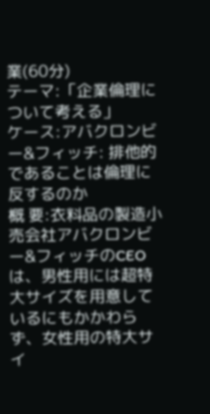業(60分)
テーマ:「企業倫理について考える」
ケース:アバクロンビー&フィッチ: 排他的であることは倫理に反するのか
概 要:衣料品の製造小売会社アバクロンビー&フィッチのCEOは、男性用には超特大サイズを用意しているにもかかわらず、女性用の特大サイ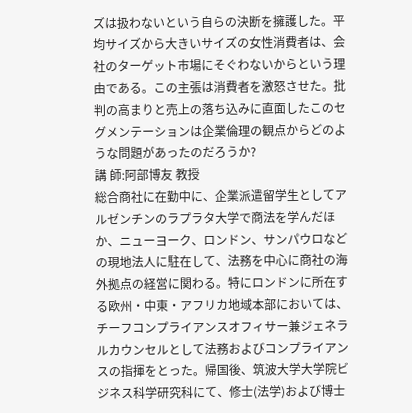ズは扱わないという自らの決断を擁護した。平均サイズから大きいサイズの女性消費者は、会社のターゲット市場にそぐわないからという理由である。この主張は消費者を激怒させた。批判の高まりと売上の落ち込みに直面したこのセグメンテーションは企業倫理の観点からどのような問題があったのだろうか?
講 師:阿部博友 教授
総合商社に在勤中に、企業派遣留学生としてアルゼンチンのラプラタ大学で商法を学んだほか、ニューヨーク、ロンドン、サンパウロなどの現地法人に駐在して、法務を中心に商社の海外拠点の経営に関わる。特にロンドンに所在する欧州・中東・アフリカ地域本部においては、チーフコンプライアンスオフィサー兼ジェネラルカウンセルとして法務およびコンプライアンスの指揮をとった。帰国後、筑波大学大学院ビジネス科学研究科にて、修士(法学)および博士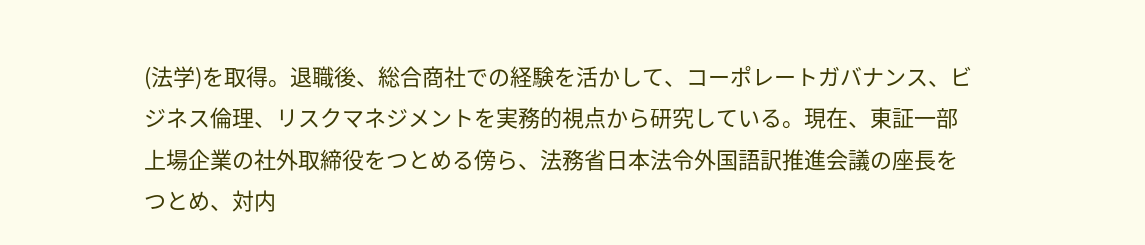(法学)を取得。退職後、総合商社での経験を活かして、コーポレートガバナンス、ビジネス倫理、リスクマネジメントを実務的視点から研究している。現在、東証一部上場企業の社外取締役をつとめる傍ら、法務省日本法令外国語訳推進会議の座長をつとめ、対内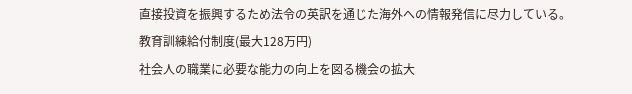直接投資を振興するため法令の英訳を通じた海外への情報発信に尽力している。
教育訓練給付制度(最大128万円)
社会人の職業に必要な能力の向上を図る機会の拡大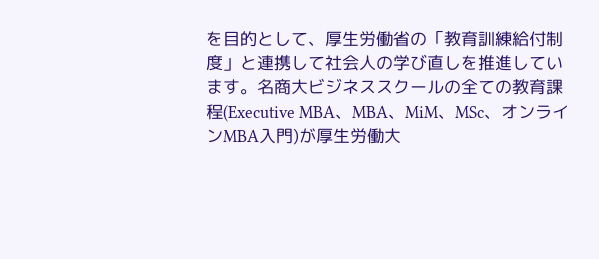を目的として、厚生労働省の「教育訓練給付制度」と連携して社会人の学び直しを推進しています。名商大ビジネススクールの全ての教育課程(Executive MBA、MBA、MiM、MSc、オンラインMBA入門)が厚生労働大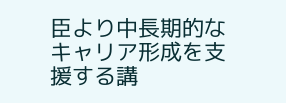臣より中長期的なキャリア形成を支援する講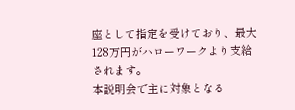座として指定を受けており、最大128万円がハローワークより支給されます。
本説明会で主に対象となる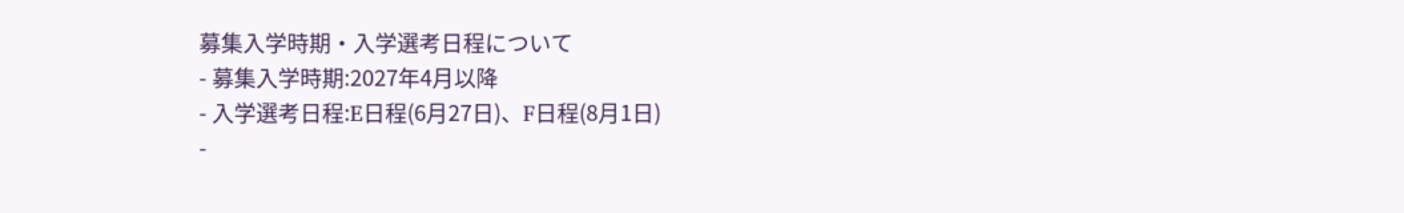募集入学時期・入学選考日程について
- 募集入学時期:2027年4月以降
- 入学選考日程:E日程(6月27日)、F日程(8月1日)
-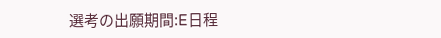選考の出願期間:E日程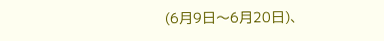(6月9日〜6月20日)、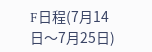F日程(7月14日〜7月25日)